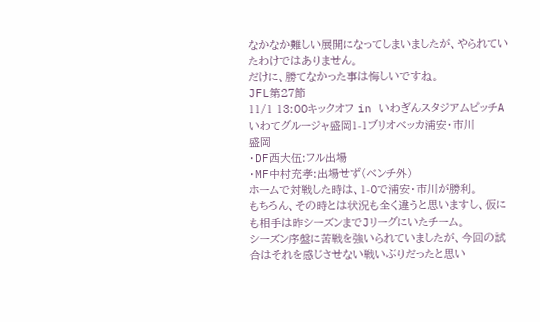なかなか難しい展開になってしまいましたが、やられていたわけではありません。
だけに、勝てなかった事は悔しいですね。
JFL第27節
11/1 13:00キックオフ in いわぎんスタジアムピッチA
いわてグルージャ盛岡1-1ブリオベッカ浦安・市川
盛岡
・DF西大伍:フル出場
・MF中村充孝:出場せず(ベンチ外)
ホームで対戦した時は、1-0で浦安・市川が勝利。
もちろん、その時とは状況も全く違うと思いますし、仮にも相手は昨シーズンまでJリーグにいたチーム。
シーズン序盤に苦戦を強いられていましたが、今回の試合はそれを感じさせない戦いぶりだったと思い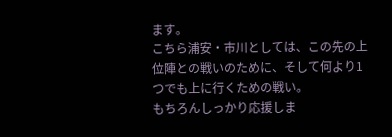ます。
こちら浦安・市川としては、この先の上位陣との戦いのために、そして何より1つでも上に行くための戦い。
もちろんしっかり応援しま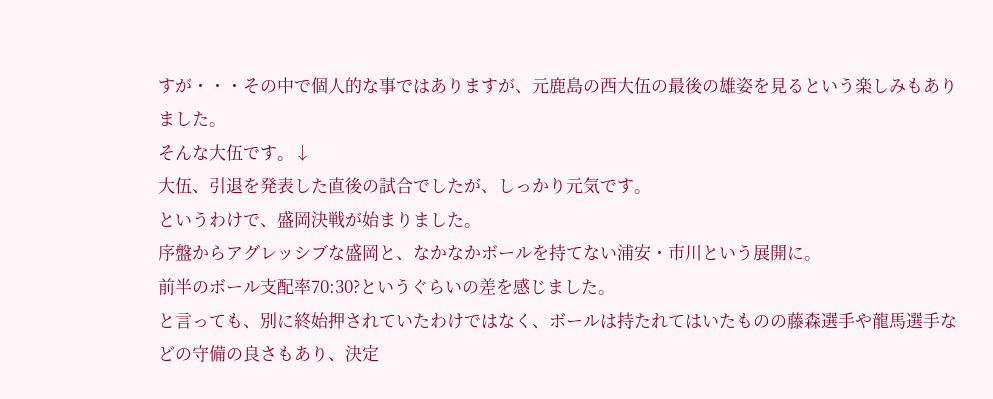すが・・・その中で個人的な事ではありますが、元鹿島の西大伍の最後の雄姿を見るという楽しみもありました。
そんな大伍です。↓
大伍、引退を発表した直後の試合でしたが、しっかり元気です。
というわけで、盛岡決戦が始まりました。
序盤からアグレッシブな盛岡と、なかなかボールを持てない浦安・市川という展開に。
前半のボール支配率70:30?というぐらいの差を感じました。
と言っても、別に終始押されていたわけではなく、ボールは持たれてはいたものの藤森選手や龍馬選手などの守備の良さもあり、決定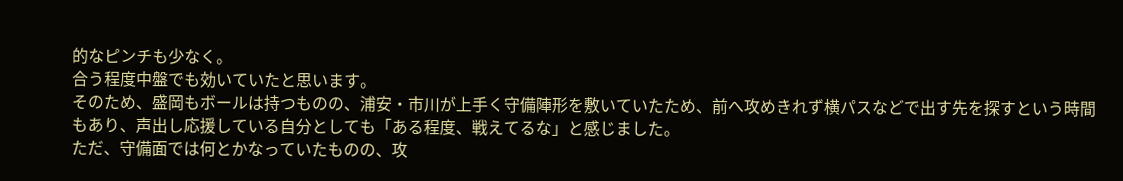的なピンチも少なく。
合う程度中盤でも効いていたと思います。
そのため、盛岡もボールは持つものの、浦安・市川が上手く守備陣形を敷いていたため、前へ攻めきれず横パスなどで出す先を探すという時間もあり、声出し応援している自分としても「ある程度、戦えてるな」と感じました。
ただ、守備面では何とかなっていたものの、攻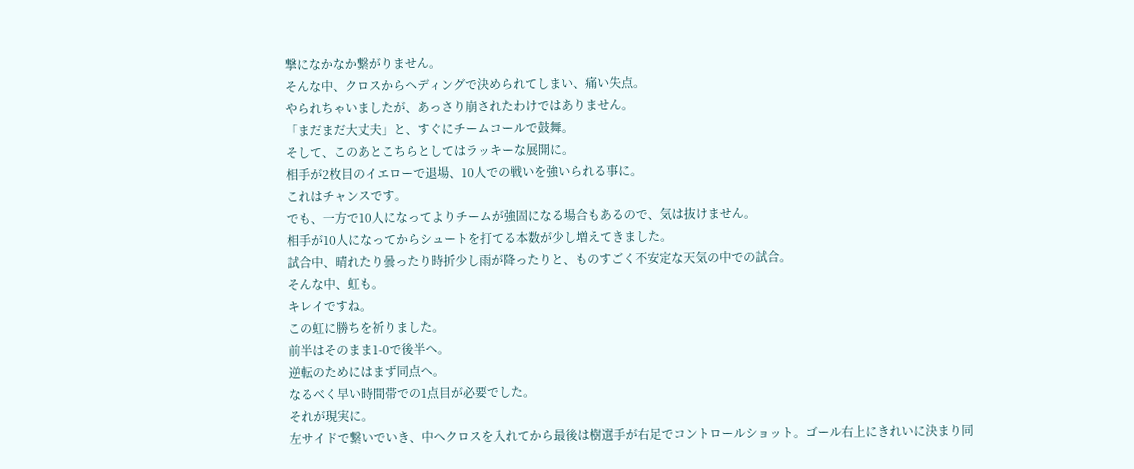撃になかなか繋がりません。
そんな中、クロスからヘディングで決められてしまい、痛い失点。
やられちゃいましたが、あっさり崩されたわけではありません。
「まだまだ大丈夫」と、すぐにチームコールで鼓舞。
そして、このあとこちらとしてはラッキーな展開に。
相手が2枚目のイエローで退場、10人での戦いを強いられる事に。
これはチャンスです。
でも、一方で10人になってよりチームが強固になる場合もあるので、気は抜けません。
相手が10人になってからシュートを打てる本数が少し増えてきました。
試合中、晴れたり曇ったり時折少し雨が降ったりと、ものすごく不安定な天気の中での試合。
そんな中、虹も。
キレイですね。
この虹に勝ちを祈りました。
前半はそのまま1-0で後半へ。
逆転のためにはまず同点へ。
なるべく早い時間帯での1点目が必要でした。
それが現実に。
左サイドで繋いでいき、中へクロスを入れてから最後は樹選手が右足でコントロールショット。ゴール右上にきれいに決まり同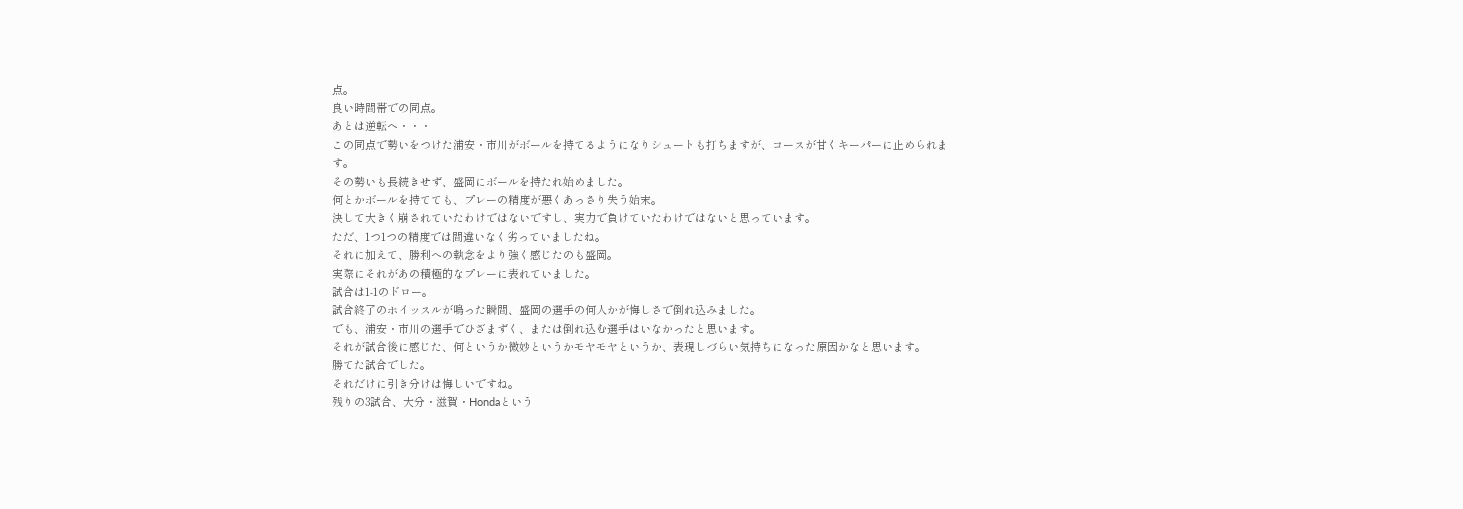点。
良い時間帯での同点。
あとは逆転へ・・・
この同点で勢いをつけた浦安・市川がボールを持てるようになりシュートも打ちますが、コースが甘くキーパーに止められます。
その勢いも長続きせず、盛岡にボールを持たれ始めました。
何とかボールを持てても、プレーの精度が悪くあっさり失う始末。
決して大きく崩されていたわけではないですし、実力で負けていたわけではないと思っています。
ただ、1つ1つの精度では間違いなく劣っていましたね。
それに加えて、勝利への執念をより強く感じたのも盛岡。
実際にそれがあの積極的なプレーに表れていました。
試合は1-1のドロー。
試合終了のホイッスルが鳴った瞬間、盛岡の選手の何人かが悔しさで倒れ込みました。
でも、浦安・市川の選手でひざまずく、または倒れ込む選手はいなかったと思います。
それが試合後に感じた、何というか微妙というかモヤモヤというか、表現しづらい気持ちになった原因かなと思います。
勝てた試合でした。
それだけに引き分けは悔しいですね。
残りの3試合、大分・滋賀・Hondaという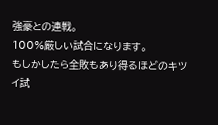強豪との連戦。
100%厳しい試合になります。
もしかしたら全敗もあり得るほどのキツイ試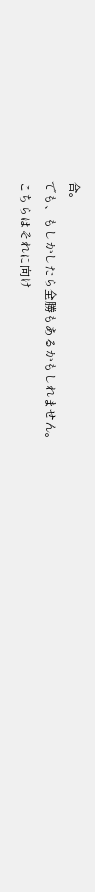合。
でも、もしかしたら全勝もあるかもしれません。
こちらはそれに向け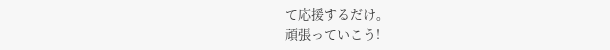て応援するだけ。
頑張っていこう!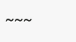~~~